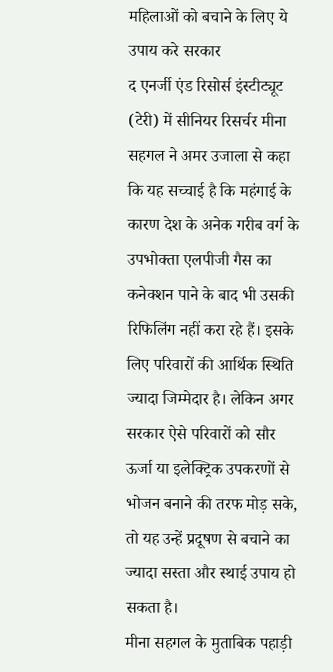महिलाओं को बचाने के लिए ये उपाय करे सरकार
द एनर्जी एंड रिसोर्स इंस्टीट्यूट (टेरी) में सीनियर रिसर्चर मीना सहगल ने अमर उजाला से कहा कि यह सच्चाई है कि महंगाई के कारण देश के अनेक गरीब वर्ग के उपभोक्ता एलपीजी गैस का कनेक्शन पाने के बाद भी उसकी रिफिलिंग नहीं करा रहे हैं। इसके लिए परिवारों की आर्थिक स्थिति ज्यादा जिम्मेदार है। लेकिन अगर सरकार ऐसे परिवारों को सौर ऊर्जा या इलेक्ट्रिक उपकरणों से भोजन बनाने की तरफ मोड़ सके, तो यह उन्हें प्रदूषण से बचाने का ज्यादा सस्ता और स्थाई उपाय हो सकता है।
मीना सहगल के मुताबिक पहाड़ी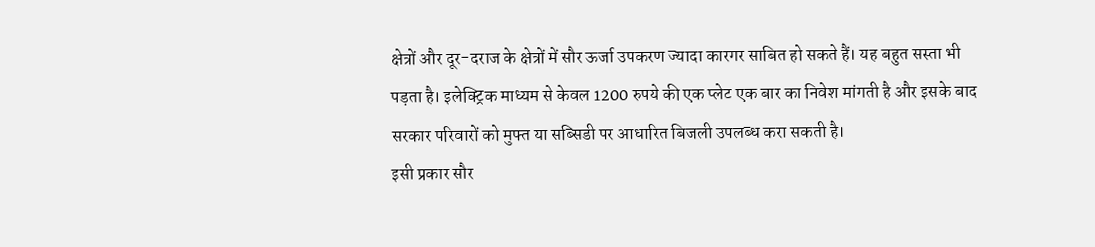क्षेत्रों और दूर-दराज के क्षेत्रों में सौर ऊर्जा उपकरण ज्यादा कारगर साबित हो सकते हैं। यह बहुत सस्ता भी पड़ता है। इलेक्ट्रिक माध्यम से केवल 1200 रुपये की एक प्लेट एक बार का निवेश मांगती है और इसके बाद सरकार परिवारों को मुफ्त या सब्सिडी पर आधारित बिजली उपलब्ध करा सकती है।
इसी प्रकार सौर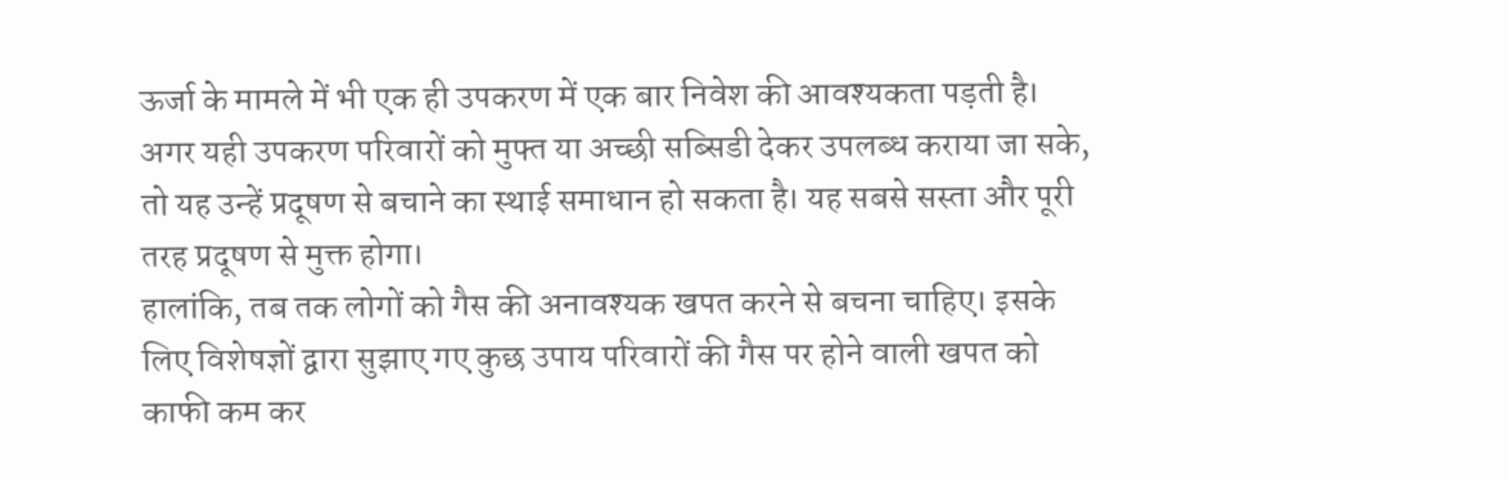ऊर्जा के मामले में भी एक ही उपकरण में एक बार निवेश की आवश्यकता पड़ती है। अगर यही उपकरण परिवारों को मुफ्त या अच्छी सब्सिडी देकर उपलब्ध कराया जा सके, तो यह उन्हें प्रदूषण से बचाने का स्थाई समाधान हो सकता है। यह सबसे सस्ता और पूरी तरह प्रदूषण से मुक्त होगा।
हालांकि, तब तक लोगों को गैस की अनावश्यक खपत करने से बचना चाहिए। इसके लिए विशेषज्ञों द्वारा सुझाए गए कुछ उपाय परिवारों की गैस पर होने वाली खपत को काफी कम कर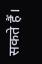सकते हैं।